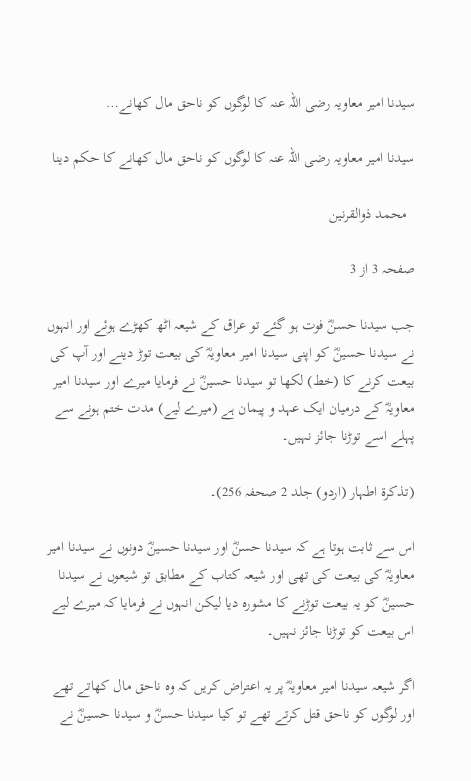سیدنا امیر معاویہ رضی اللہ عنہ کا لوگوں کو ناحق مال کھانے…

سیدنا امیر معاویہ رضی اللہ عنہ کا لوگوں کو ناحق مال کھانے کا حکم دینا

  محمد ذوالقرنين

صفحہ 3 از 3

جب سیدنا حسنؓ فوت ہو گئے تو عراق کے شیعہ اٹھ کھڑے ہوئے اور انہوں نے سیدنا حسینؓ کو اپنی سیدنا امیر معاویہؓ کی بیعت توڑ دینے اور آپ کی بیعت کرنے کا (خط) لکھا تو سیدنا حسینؓ نے فرمایا میرے اور سیدنا امیر معاویہؓ کے درمیان ایک عہد و پیمان ہے (میرے لیے) مدت ختم ہونے سے پہلے اسے توڑنا جائز نہیں۔

(تذكرة اطہار (اردو) جلد 2 صحفہ 256)۔

اس سے ثابت ہوتا ہے کہ سیدنا حسنؓ اور سیدنا حسینؓ دونوں نے سیدنا امیر معاویہؓ کی بیعت کی تھی اور شیعہ کتاب کے مطابق تو شیعوں نے سیدنا حسینؓ کو یہ بیعت توڑنے کا مشورہ دیا لیکن انہوں نے فرمایا کہ میرے لیے اس بیعت کو توڑنا جائز نہیں۔

اگر شیعہ سیدنا امیر معاویہؓ پر یہ اعتراض کریں کہ وہ ناحق مال کھاتے تھے اور لوگوں کو ناحق قتل کرتے تھے تو کیا سیدنا حسنؓ و سیدنا حسینؓ نے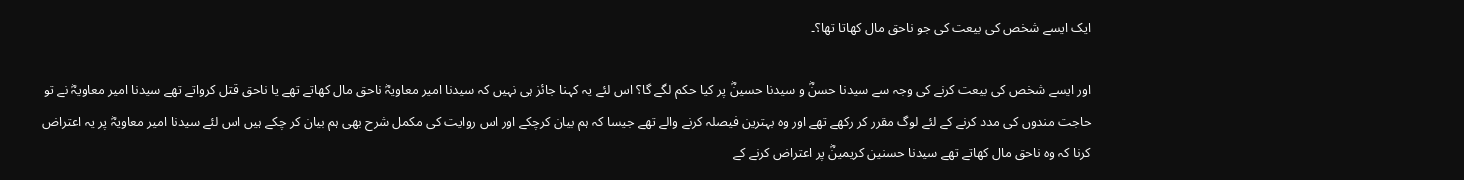ایک ایسے شخص کی بیعت کی جو ناحق مال کھاتا تھا؟۔

اور ایسے شخص کی بیعت کرنے کی وجہ سے سیدنا حسنؓ و سیدنا حسینؓ پر کیا حکم لگے گا؟ اس لئے یہ کہنا جائز ہی نہیں کہ سیدنا امیر معاویہؓ ناحق مال کھاتے تھے یا ناحق قتل کرواتے تھے سیدنا امیر معاویہؓ نے تو حاجت مندوں کی مدد کرنے کے لئے لوگ مقرر کر رکھے تھے اور وہ بہترین فیصلہ کرنے والے تھے جیسا کہ ہم بیان کرچکے اور اس روایت کی مکمل شرح بھی ہم بیان کر چکے ہیں اس لئے سیدنا امیر معاویہؓ پر یہ اعتراض کرنا کہ وہ ناحق مال کھاتے تھے سیدنا حسنین کریمینؓ پر اعتراض کرنے کے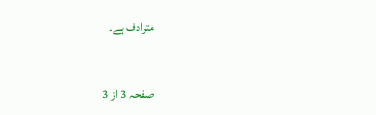مترادف ہے۔


صفحہ 3 از 3